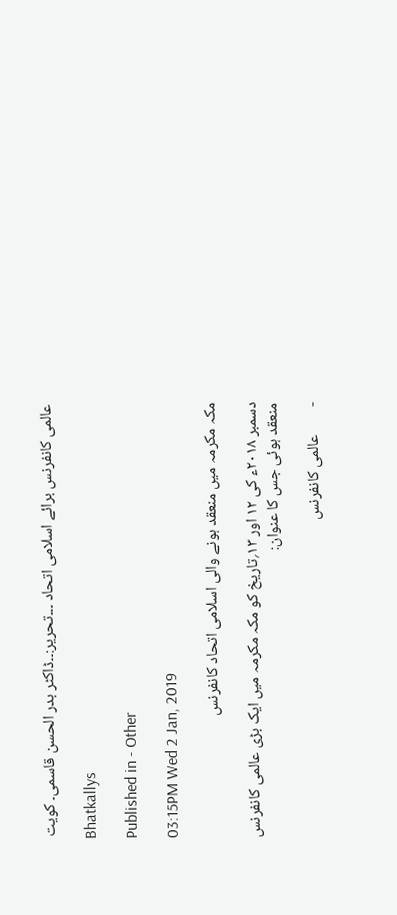عالمی کانفرنس برائے اسلامی اتحاد ۔۔۔تحریر:۔۔ڈاکٹر بدر الحسن قاسمی۔ کویت

Bhatkallys

Published in - Other

03:15PM Wed 2 Jan, 2019

مکہ مکرمہ میں منعقد ہونے والی اسلامی اتحاد کانفرنس

دسمبر ۲۰۱۸ء کی ۱۲ اور ۱۳؍تاریخ کو مکہ مکرمہ میں ایک بڑی عالمی کانفرنس منعقد ہوئی جس کا عنوان:

-        عالمی کانفرنس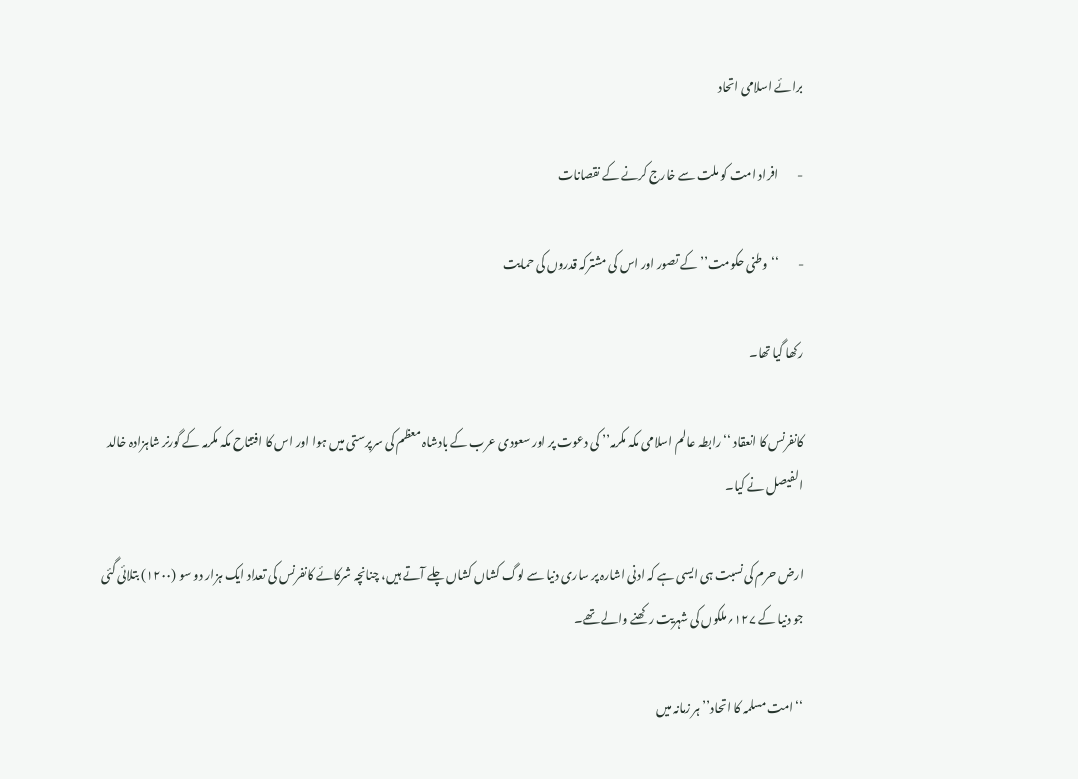برائے اسلامی اتحاد

-        افراد امت کو ملت سے خارج کرنے کے نقصانات

-        ‘‘وطنی حکومت’’ کے تصور اور اس کی مشترکہ قدروں کی حمایت

رکھا گیا تھا۔

کانفرنس کا انعقاد ‘‘رابطہ عالم اسلامی مکہ مکرمہ’’ کی دعوت پر اور سعودی عرب کے بادشاہ معظم کی سرپرستی میں ہوا اور اس کا افتتاح مکہ مکرمہ کے گورنر شاہزادہ خالد الفیصل نے کیا۔

ارض حرم کی نسبت ہی ایسی ہے کہ ادنی اشارہ پر ساری دنیا سے لوگ کشاں کشاں چلے آتے ہیں، چنانچہ شرکائے کانفرنس کی تعداد ایک ہزار دو سو (۱۲۰۰) بتلائی گئی جو دنیا کے ۱۲۷؍ملکوں کی شہریت رکھنے والے تھے۔

‘‘امت مسلمہ کا اتحاد’’ ہر زمانہ میں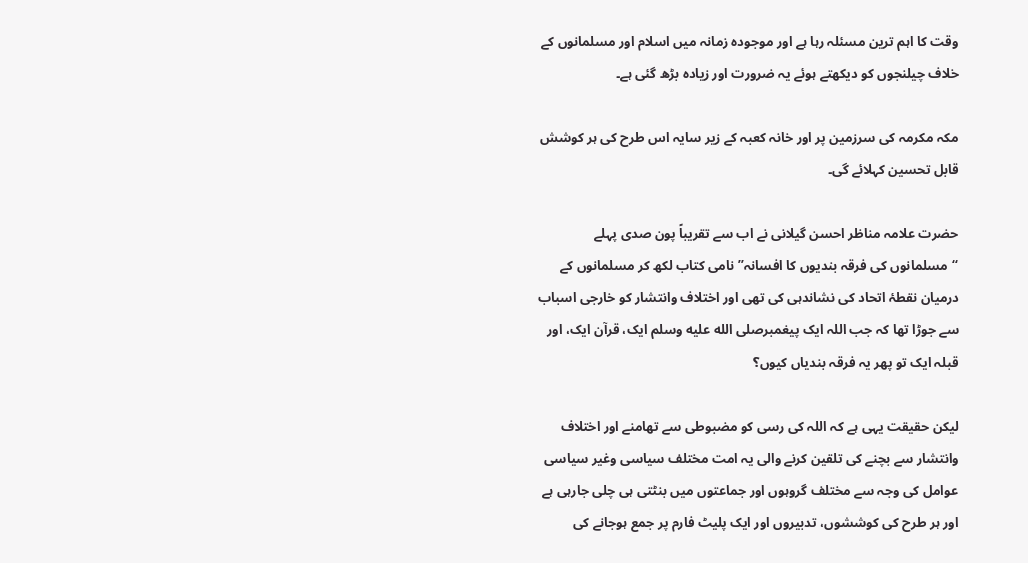وقت کا اہم ترین مسئلہ رہا ہے اور موجودہ زمانہ میں اسلام اور مسلمانوں کے خلاف چیلنجوں کو دیکھتے ہوئے یہ ضرورت اور زیادہ بڑھ گئی ہے۔

مکہ مکرمہ کی سرزمین پر اور خانہ کعبہ کے زیر سایہ اس طرح کی ہر کوشش قابل تحسین کہلائے گی۔

حضرت علامہ مناظر احسن گیلانی نے اب سے تقریباً پون صدی پہلے ‘‘مسلمانوں کی فرقہ بندیوں کا افسانہ’’ نامی کتاب لکھ کر مسلمانوں کے درمیان نقطۂ اتحاد کی نشاندہی کی تھی اور اختلاف وانتشار کو خارجی اسباب سے جوڑا تھا کہ جب اللہ ایک پیغمبرصلى الله عليه وسلم ایک، قرآن ایک، اور قبلہ ایک تو پھر یہ فرقہ بندیاں کیوں؟

لیکن حقیقت یہی ہے کہ اللہ کی رسی کو مضبوطی سے تھامنے اور اختلاف وانتشار سے بچنے کی تلقین کرنے والی یہ امت مختلف سیاسی وغیر سیاسی عوامل کی وجہ سے مختلف گروہوں اور جماعتوں میں بنٹتی ہی چلی جارہی ہے اور ہر طرح کی کوششوں، تدبیروں اور ایک پلیٹ فارم پر جمع ہوجانے کی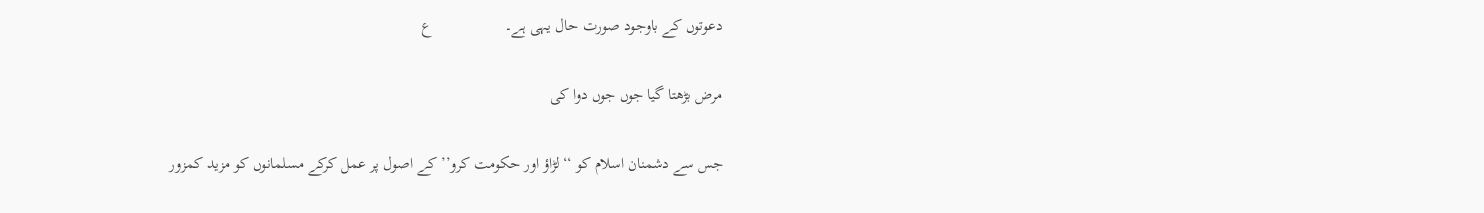دعوتوں کے باوجود صورت حال یہی ہے۔                  ع

مرض بڑھتا گیا جوں جوں دوا کی

جس سے دشمنان اسلام کو ‘‘لڑاؤ اور حکومت کرو’’ کے اصول پر عمل کرکے مسلمانوں کو مزید کمزور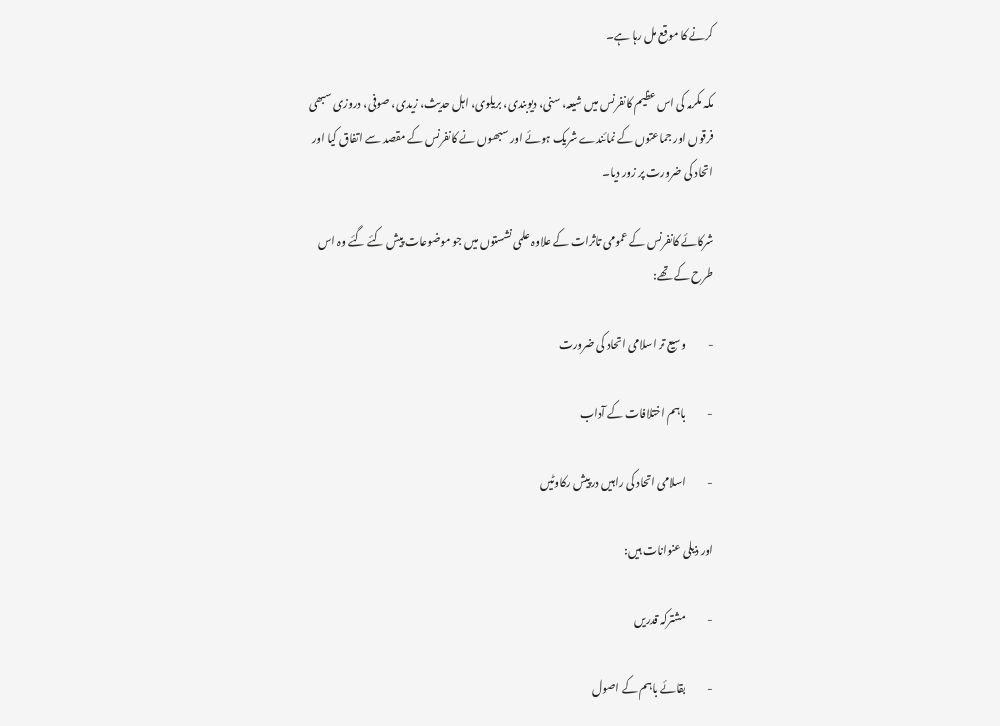کرنے کا موقع مل رہا ہے۔

مکہ مکرمہ کی اس عظیم کانفرنس میں شیعہ، سنی، دیوبندی، بریلوی، اہل حدیث، زیدی، صوفی، دروزی سبھی فرقوں اور جماعتوں کے نمائندے شریک ہوئے اور سبھوں نے کانفرنس کے مقصد سے اتفاق کیا اور اتحاد کی ضرورت پر زور دیا۔

شرکائے کانفرنس کے عمومی تاثرات کے علاوہ علمی نشستوں میں جو موضوعات پیش کئے گئے وہ اس طرح کے تھے:

-          وسیع تر اسلامی اتحاد کی ضرورت

-          باہم اختلافات کے آداب

-          اسلامی اتحاد کی راہیں درپیش رکاوٹیں

اور ذیلی عنوانات ہیں:

-          مشترکہ قدریں

-          بقائے باہم کے اصول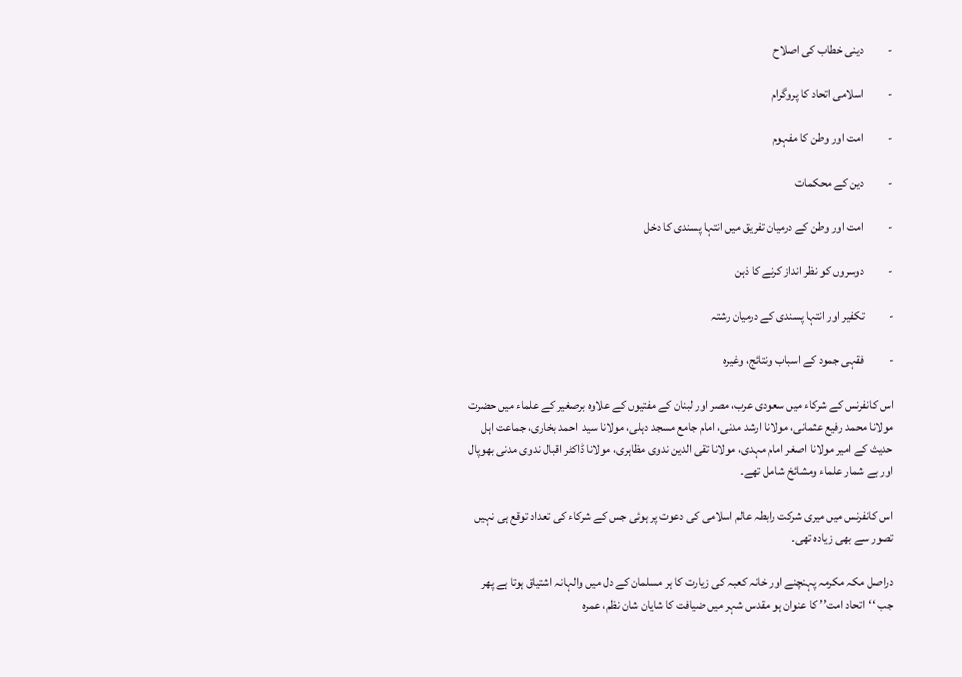-          دینی خطاب کی اصلاح

-          اسلامی اتحاد کا پروگرام

-          امت اور وطن کا مفہوم

-          دین کے محکمات

-          امت اور وطن کے درمیان تفریق میں انتہا پسندی کا دخل

-          دوسروں کو نظر انداز کرنے کا ذہن

-          تکفیر اور انتہا پسندی کے درمیان رشتہ

-          فقہی جمود کے اسباب ونتائج، وغیرہ

اس کانفرنس کے شرکاء میں سعودی عرب، مصر اور لبنان کے مفتیوں کے علاوہ برصغیر کے علماء میں حضرت مولانا محمد رفیع عثمانی، مولانا ارشد مدنی، امام جامع مسجد دہلی، مولانا سید  احمد بخاری، جماعت اہل حدیث کے امیر مولانا اصغر امام مہدی، مولانا تقی الدین ندوی مظاہری، مولانا ڈاکٹر اقبال ندوی مدنی بھوپال اور بے شمار علماء ومشائخ شامل تھے۔

اس کانفرنس میں میری شرکت رابطہ عالم اسلامی کی دعوت پر ہوئی جس کے شرکاء کی تعداد توقع ہی نہیں تصور سے بھی زیادہ تھی۔

دراصل مکہ مکرمہ پہنچنے اور خانہ کعبہ کی زیارت کا ہر مسلمان کے دل میں والہانہ اشتیاق ہوتا ہے پھر جب ‘‘اتحاد امت’’ کا عنوان ہو مقدس شہر میں ضیافت کا شایان شان نظم، عمرہ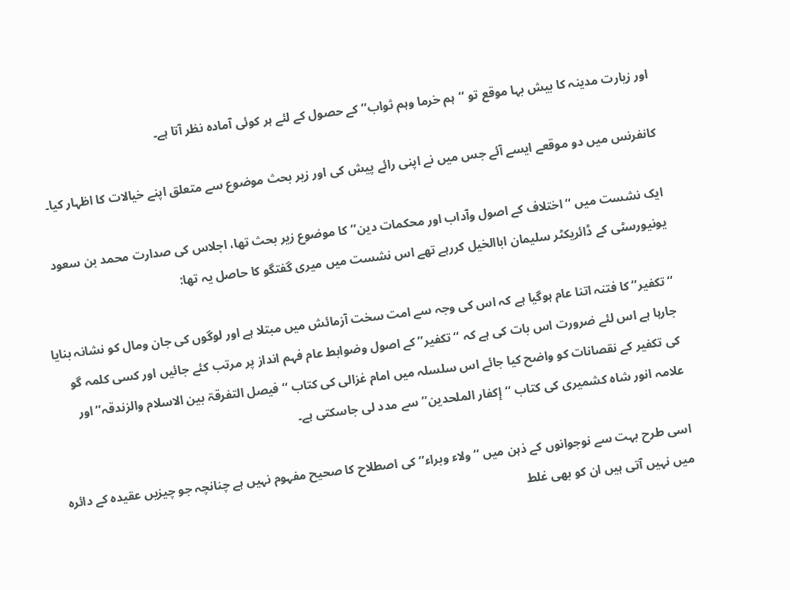اور زیارت مدینہ کا بیش بہا موقع تو ‘‘ہم خرما وہم ثواب’’ کے حصول کے لئے ہر کوئی آمادہ نظر آتا ہے۔

کانفرنس میں دو موقعے ایسے آئے جس میں نے اپنی رائے پیش کی اور زیر بحث موضوع سے متعلق اپنے خیالات کا اظہار کیا۔

ایک نشست میں ‘‘اختلاف کے اصول وآداب اور محکمات دین’’ کا موضوع زیر بحث تھا، اجلاس کی صدارت محمد بن سعود یونیورسٹی کے ڈائریکٹر سلیمان اباالخیل کررہے تھے اس نشست میں میری گفتگو کا حاصل یہ تھا:

‘‘تکفیر’’ کا فتنہ اتنا عام ہوگیا ہے کہ اس کی وجہ سے امت سخت آزمائش میں مبتلا ہے اور لوگوں کی جان ومال کو نشانہ بنایا جارہا ہے اس لئے ضرورت اس بات کی ہے کہ ‘‘تکفیر’’ کے اصول وضوابط عام فہم انداز پر مرتب کئے جائیں اور کسی کلمہ گو کی تکفیر کے نقصانات کو واضح کیا جائے اس سلسلہ میں امام غزالی کی کتاب ‘‘فیصل التفرقۃ بین الاسلام والزندقہ’’ اور علامہ انور شاہ کشمیری کی کتاب ‘‘إکفار الملحدین’’ سے مدد لی جاسکتی ہے۔

اسی طرح بہت سے نوجوانوں کے ذہن میں ‘‘ولاء وبراء’’ کی اصطلاح کا صحیح مفہوم نہیں ہے چنانچہ جو چیزیں عقیدہ کے دائرہ میں نہیں آتی ہیں ان کو بھی غلط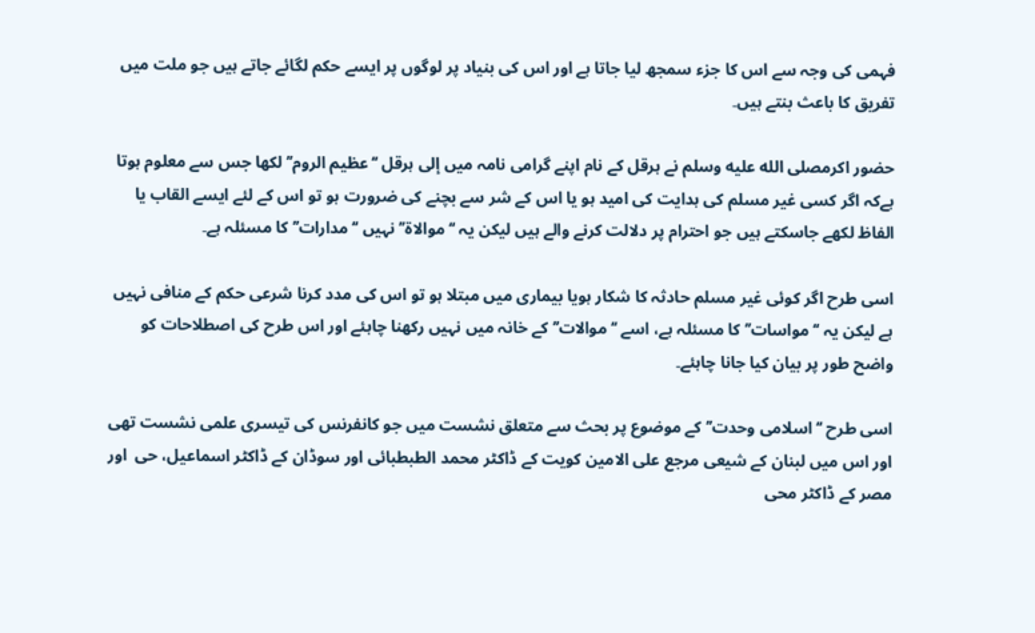فہمی کی وجہ سے اس کا جزء سمجھ لیا جاتا ہے اور اس کی بنیاد پر لوگوں پر ایسے حکم لگائے جاتے ہیں جو ملت میں تفریق کا باعث بنتے ہیں۔

حضور اکرمصلى الله عليه وسلم نے ہرقل کے نام اپنے گرامی نامہ میں إلی ہرقل ‘‘عظیم الروم’’ لکھا جس سے معلوم ہوتا ہےکہ اگر کسی غیر مسلم کی ہدایت کی امید ہو یا اس کے شر سے بچنے کی ضرورت ہو تو اس کے لئے ایسے القاب یا الفاظ لکھے جاسکتے ہیں جو احترام پر دلالت کرنے والے ہیں لیکن یہ ‘‘موالاۃ’’ نہیں ‘‘مدارات’’ کا مسئلہ ہے۔

اسی طرح اگر کوئی غیر مسلم حادثہ کا شکار ہویا بیماری میں مبتلا ہو تو اس کی مدد کرنا شرعی حکم کے منافی نہیں ہے لیکن یہ ‘‘مواسات’’ کا مسئلہ ہے، اسے ‘‘موالات’’ کے خانہ میں نہیں رکھنا چاہئے اور اس طرح کی اصطلاحات کو واضح طور پر بیان کیا جانا چاہئے۔

اسی طرح ‘‘اسلامی وحدت’’ کے موضوع پر بحث سے متعلق نشست میں جو کانفرنس کی تیسری علمی نشست تھی اور اس میں لبنان کے شیعی مرجع علی الامین کویت کے ڈاکٹر محمد الطبطبائی اور سوڈان کے ڈاکٹر اسماعیل، حی  اور مصر کے ڈاکٹر محی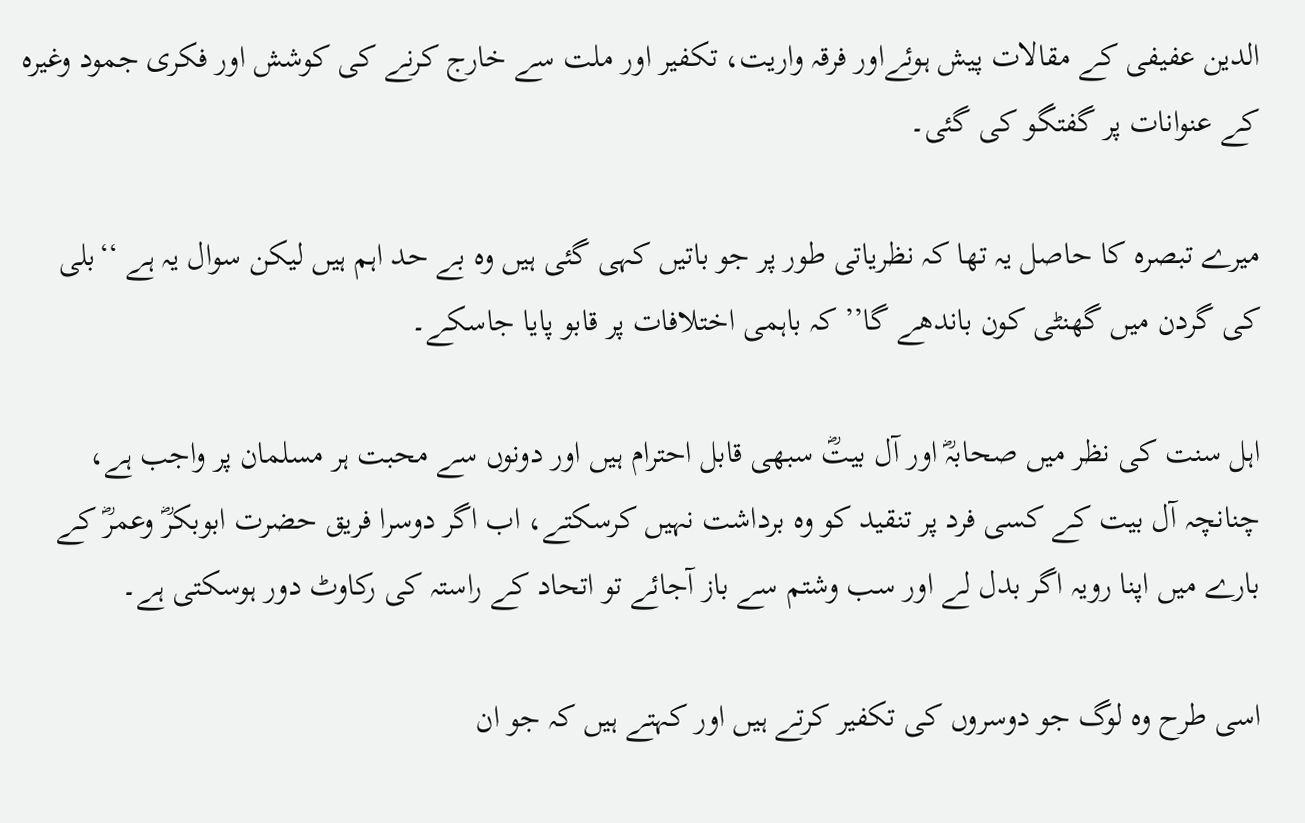الدین عفیفی کے مقالات پیش ہوئےاور فرقہ واریت، تکفیر اور ملت سے خارج کرنے کی کوشش اور فکری جمود وغیرہ کے عنوانات پر گفتگو کی گئی۔

میرے تبصرہ کا حاصل یہ تھا کہ نظریاتی طور پر جو باتیں کہی گئی ہیں وہ بے حد اہم ہیں لیکن سوال یہ ہے ‘‘بلی کی گردن میں گھنٹی کون باندھے گا’’ کہ باہمی اختلافات پر قابو پایا جاسکے۔

اہل سنت کی نظر میں صحابہؓ اور آل بیتؓ سبھی قابل احترام ہیں اور دونوں سے محبت ہر مسلمان پر واجب ہے، چنانچہ آل بیت کے کسی فرد پر تنقید کو وہ برداشت نہیں کرسکتے، اب اگر دوسرا فریق حضرت ابوبکرؓ وعمرؓ کے بارے میں اپنا رویہ اگر بدل لے اور سب وشتم سے باز آجائے تو اتحاد کے راستہ کی رکاوٹ دور ہوسکتی ہے۔

اسی طرح وہ لوگ جو دوسروں کی تکفیر کرتے ہیں اور کہتے ہیں کہ جو ان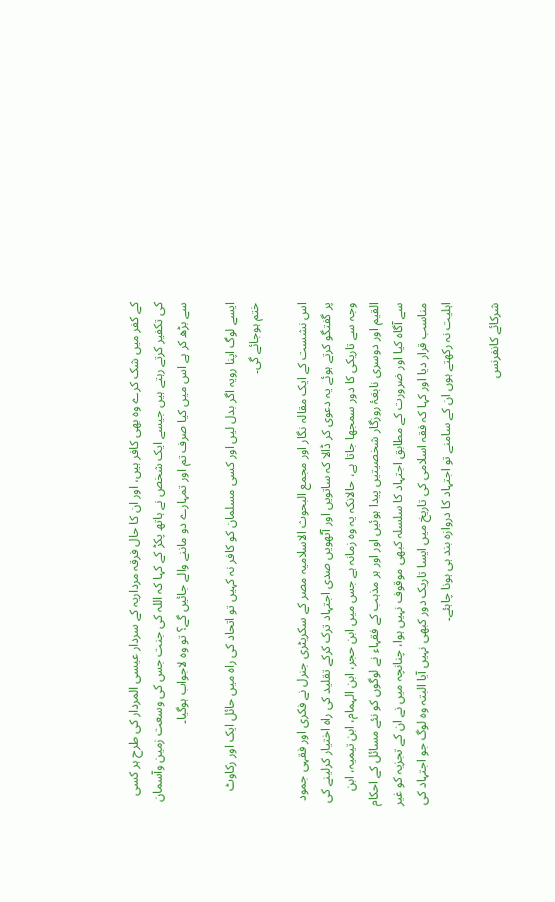کے کفر میں شک کرے وہ بھی کافر ہیں، اور ان کا حال فرقہ مرداریہ کے سردار عیسی المردار کی طرح ہر کسی کی تکفیر کرتے رہتے ہیں جیسے ایک شخص نے ہاتھ پکڑ کے کہا کہ اللہ کی جنت جس کی وسعت زمین وآسمان سے بڑھ کر ہے اس میں کیا صرف تم اور تمہارے دو ماننے والے جائیں گے؟ تو وہ لاجواب ہوگیا۔

ایسے لوگ اپنا رویہ اگر بدل لیں اور کسی مسلمان کو کافر نہ کہیں تو اتحاد کی راہ میں حائل ایک اور رکاوٹ ختم ہوجائے گی۔

اس نشست کے ایک مقالہ نگار اور مجمع البحوث الاسلامیہ مصر کے سکریٹری جنرل نے فکری اور فقہی جمود پر گفتگو کرتے ہوئے یہ دعوی کر ڈالا کہ ساتویں اور آٹھویں صدی اجتہاد ترک کرکے تقلید کی راہ اختیار کرلینے کی وجہ سے تاریکی کا دور سمجھا جاتا ہے، حالانکہ یہ وہ زمانہ ہے جس میں ابن حجر، ابن الہمام، ابن تیمیہ، ابن القیم اور دوسری نابغۂ روزگار شخصیتیں پیدا ہوئیں اور اور ہر مذہب کے فقہاء نے لوگوں کو نئے مسائل کے احکام سے آگاہ کیا اور ضرورت کے مطابق اجتہاد کا سلسلہ کبھی موقوف نہیں ہوا، چنانچہ میں نے ان کے تجزیہ کو غیر مناسب قرار دیا اور کہا کہ فقہ اسلامی کی تاریخ میں ایسا تاریک دور کبھی نہیں آیا البتہ وہ لوگ جو اجتہاد کی اہلیت نہ رکھتے ہوں ان کے سامنے تو اجتہاد کا دروازہ بند ہی ہونا چاہئے۔

شرکائے کانفرنس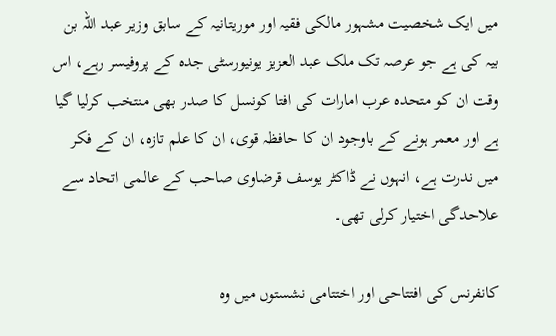میں ایک شخصیت مشہور مالکی فقیہ اور موریتانیہ کے سابق وزیر عبد اللہ بن بیہ کی ہے جو عرصہ تک ملک عبد العزیز یونیورسٹی جدہ کے پروفیسر رہے، اس وقت ان کو متحدہ عرب امارات کی افتا کونسل کا صدر بھی منتخب کرلیا گیا ہے اور معمر ہونے کے باوجود ان کا حافظہ قوی، ان کا علم تازہ، ان کے فکر میں ندرت ہے، انہوں نے ڈاکٹر یوسف قرضاوی صاحب کے عالمی اتحاد سے علاحدگی اختیار کرلی تھی۔

کانفرنس کی افتتاحی اور اختتامی نشستوں میں وہ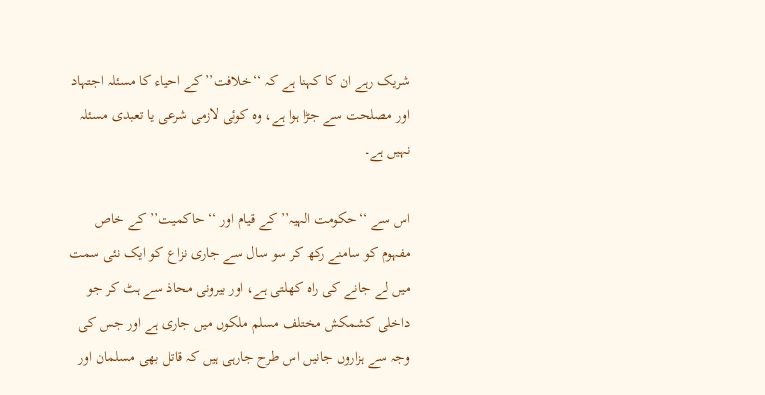شریک رہے ان کا کہنا ہے کہ ‘‘خلافت’’کے احیاء کا مسئلہ اجتہاد اور مصلحت سے جڑا ہوا ہے، وہ کوئی لازمی شرعی یا تعبدی مسئلہ نہیں ہے۔

اس سے ‘‘حکومت الہیہ’’ کے قیام اور ‘‘حاکمیت’’ کے خاص مفہوم کو سامنے رکھ کر سو سال سے جاری نزاع کو ایک نئی سمت میں لے جانے کی راہ کھلتی ہے، اور بیرونی محاذ سے ہٹ کر جو داخلی کشمکش مختلف مسلم ملکوں میں جاری ہے اور جس کی وجہ سے ہزاروں جانیں اس طرح جارہی ہیں کہ قاتل بھی مسلمان اور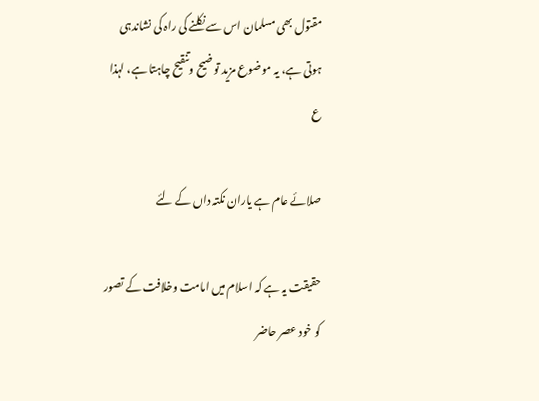مقتول بھی مسلمان اس سے نکلنے کی راہ کی نشاندہی ہوتی ہے، یہ موضوع مزید توضیح وتنقیح چاہتا ہے، لہذا      ع

صلائے عام ہے یاران نکتہ داں کے لئے

حقیقت یہ ہے کہ اسلام میں امامت وخلافت کے تصور کو خود عصر حاضر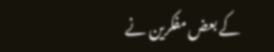کے بعض مفکرین نے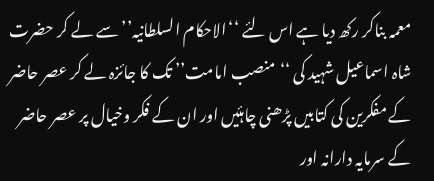معمہ بناکر رکھ دیا ہے اس لئے ‘‘الاحکام السلطانیہ’’ سے لے کر حضرت شاہ اسماعیل شہید کی ‘‘منصب امامت’’ تک کا جائزہ لے کر عصر حاضر کے مفکرین کی کتابیں پڑھنی چاہئیں اور ان کے فکر وخیال پر عصر حاضر کے سرمایہ دارانہ اور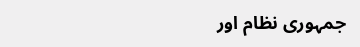جمہوری نظام اور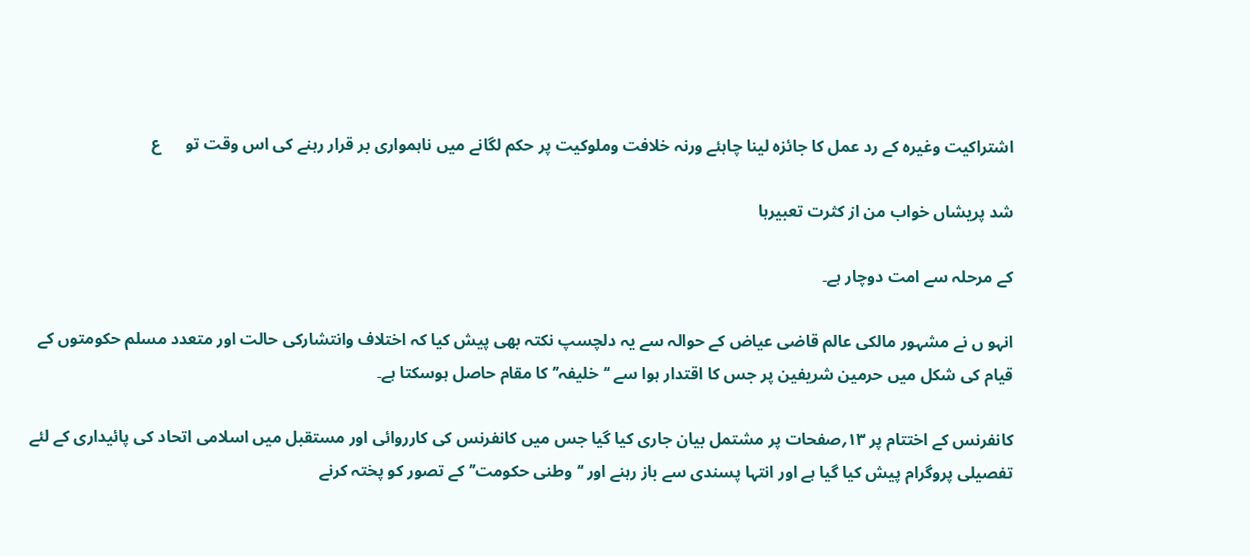اشتراکیت وغیرہ کے رد عمل کا جائزہ لینا چاہئے ورنہ خلافت وملوکیت پر حکم لگانے میں ناہمواری بر قرار رہنے کی اس وقت تو      ع

شد پریشاں خواب من از کثرت تعبیرہا

کے مرحلہ سے امت دوچار ہے۔

انہو ں نے مشہور مالکی عالم قاضی عیاض کے حوالہ سے یہ دلچسپ نکتہ بھی پیش کیا کہ اختلاف وانتشارکی حالت اور متعدد مسلم حکومتوں کے قیام کی شکل میں حرمین شریفین پر جس کا اقتدار ہوا سے ‘‘خلیفہ’’ کا مقام حاصل ہوسکتا ہے۔

کانفرنس کے اختتام پر ۱۳؍صفحات پر مشتمل بیان جاری کیا گیا جس میں کانفرنس کی کارروائی اور مستقبل میں اسلامی اتحاد کی پائیداری کے لئے تفصیلی پروگرام پیش کیا گیا ہے اور انتہا پسندی سے باز رہنے اور ‘‘وطنی حکومت’’ کے تصور کو پختہ کرنے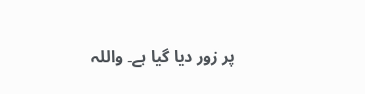پر زور دیا گیا ہے۔ واللہ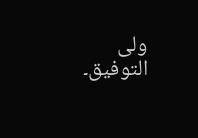ولی التوفیق۔